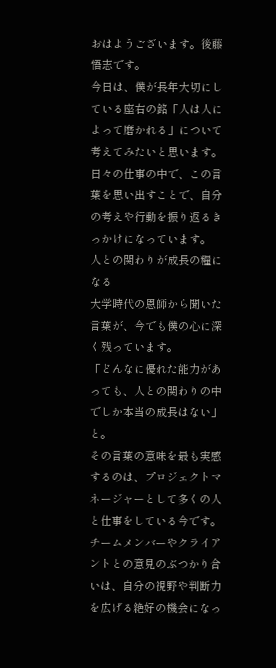おはようございます。後藤悟志です。
今日は、僕が長年大切にしている座右の銘「人は人によって磨かれる」について考えてみたいと思います。
日々の仕事の中で、この言葉を思い出すことで、自分の考えや行動を振り返るきっかけになっています。
人との関わりが成長の糧になる
大学時代の恩師から聞いた言葉が、今でも僕の心に深く残っています。
「どんなに優れた能力があっても、人との関わりの中でしか本当の成長はない」と。
その言葉の意味を最も実感するのは、プロジェクトマネージャーとして多くの人と仕事をしている今です。
チームメンバーやクライアントとの意見のぶつかり合いは、自分の視野や判断力を広げる絶好の機会になっ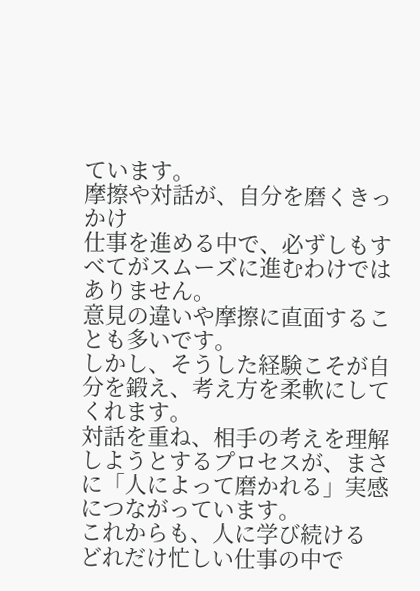ています。
摩擦や対話が、自分を磨くきっかけ
仕事を進める中で、必ずしもすべてがスムーズに進むわけではありません。
意見の違いや摩擦に直面することも多いです。
しかし、そうした経験こそが自分を鍛え、考え方を柔軟にしてくれます。
対話を重ね、相手の考えを理解しようとするプロセスが、まさに「人によって磨かれる」実感につながっています。
これからも、人に学び続ける
どれだけ忙しい仕事の中で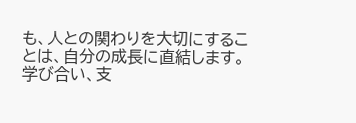も、人との関わりを大切にすることは、自分の成長に直結します。
学び合い、支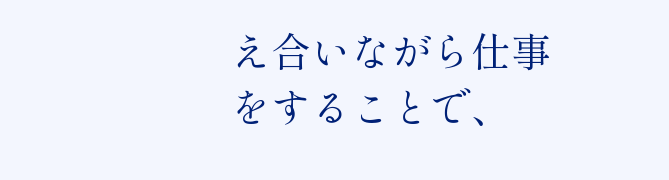え合いながら仕事をすることで、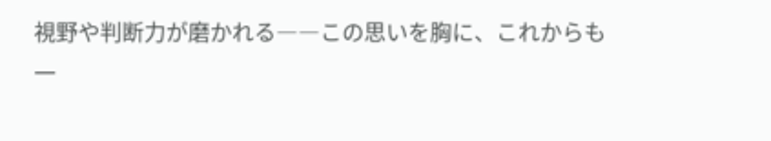視野や判断力が磨かれる――この思いを胸に、これからも一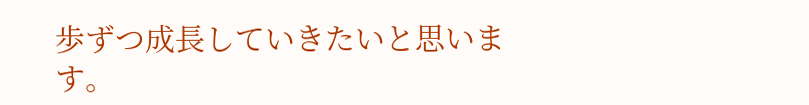歩ずつ成長していきたいと思います。